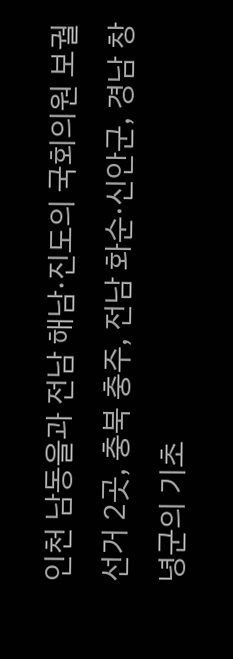인천 남동을과 전남 해남·진도의 국회의원 보궐선거 2곳, 충북 충주, 전남 화순·신안군, 경남 창녕군의 기초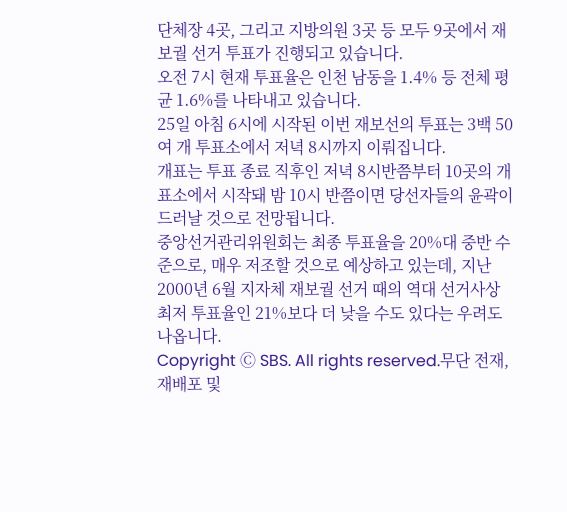단체장 4곳, 그리고 지방의원 3곳 등 모두 9곳에서 재보궐 선거 투표가 진행되고 있습니다.
오전 7시 현재 투표율은 인천 남동을 1.4% 등 전체 평균 1.6%를 나타내고 있습니다.
25일 아침 6시에 시작된 이번 재보선의 투표는 3백 50여 개 투표소에서 저녁 8시까지 이뤄집니다.
개표는 투표 종료 직후인 저녁 8시반쯤부터 10곳의 개표소에서 시작돼 밤 10시 반쯤이면 당선자들의 윤곽이 드러날 것으로 전망됩니다.
중앙선거관리위원회는 최종 투표율을 20%대 중반 수준으로, 매우 저조할 것으로 예상하고 있는데, 지난 2000년 6월 지자체 재보궐 선거 때의 역대 선거사상 최저 투표율인 21%보다 더 낮을 수도 있다는 우려도 나옵니다.
Copyright Ⓒ SBS. All rights reserved.무단 전재, 재배포 및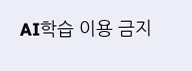AI학습 이용 금지